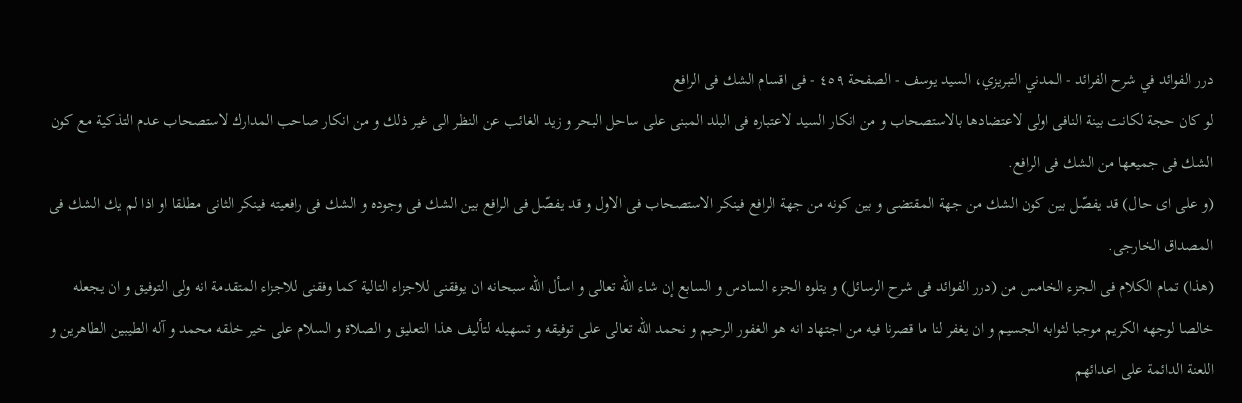درر الفوائد في شرح الفرائد - المدني التبريزي، السيد يوسف - الصفحة ٤٥٩ - فى اقسام الشك فى الرافع
لو كان حجة لكانت بينة النافى اولى لاعتضادها بالاستصحاب و من انكار السيد لاعتباره فى البلد المبنى على ساحل البحر و زيد الغائب عن النظر الى غير ذلك و من انكار صاحب المدارك لاستصحاب عدم التذكية مع كون الشك فى جميعها من الشك فى الرافع.
(و على اى حال) قد يفصّل بين كون الشك من جهة المقتضى و بين كونه من جهة الرافع فينكر الاستصحاب فى الاول و قد يفصّل فى الرافع بين الشك فى وجوده و الشك فى رافعيته فينكر الثانى مطلقا او اذا لم يك الشك فى المصداق الخارجى.
(هذا) تمام الكلام فى الجزء الخامس من (درر الفوائد فى شرح الرسائل) و يتلوه الجزء السادس و السابع إن شاء اللّه تعالى و اسأل اللّه سبحانه ان يوفقنى للاجزاء التالية كما وفقنى للاجزاء المتقدمة انه ولى التوفيق و ان يجعله خالصا لوجهه الكريم موجبا لثوابه الجسيم و ان يغفر لنا ما قصرنا فيه من اجتهاد انه هو الغفور الرحيم و نحمد اللّه تعالى على توفيقه و تسهيله لتأليف هذا التعليق و الصلاة و السلام على خير خلقه محمد و آله الطيبين الطاهرين و اللعنة الدائمة على اعدائهم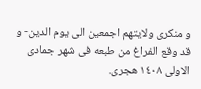و منكرى ولايتهم اجمعين الى يوم الدين- و قد وقع الفراغ من طبعه فى شهر جمادى الاولى ١٤٠٨ هجرى.